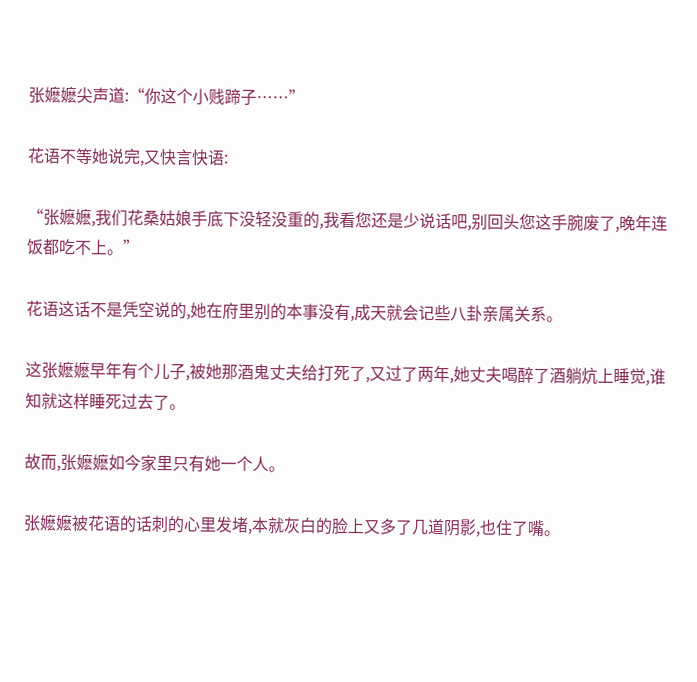张嬷嬷尖声道:“你这个小贱蹄子……”

花语不等她说完,又快言快语:

“张嬷嬷,我们花桑姑娘手底下没轻没重的,我看您还是少说话吧,别回头您这手腕废了,晚年连饭都吃不上。”

花语这话不是凭空说的,她在府里别的本事没有,成天就会记些八卦亲属关系。

这张嬷嬷早年有个儿子,被她那酒鬼丈夫给打死了,又过了两年,她丈夫喝醉了酒躺炕上睡觉,谁知就这样睡死过去了。

故而,张嬷嬷如今家里只有她一个人。

张嬷嬷被花语的话刺的心里发堵,本就灰白的脸上又多了几道阴影,也住了嘴。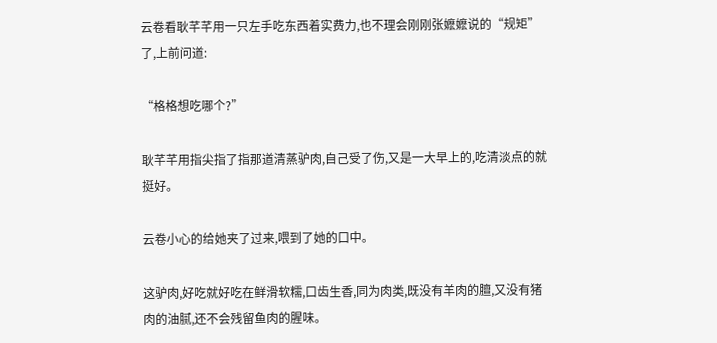云卷看耿芊芊用一只左手吃东西着实费力,也不理会刚刚张嬷嬷说的“规矩”了,上前问道:

“格格想吃哪个?”

耿芊芊用指尖指了指那道清蒸驴肉,自己受了伤,又是一大早上的,吃清淡点的就挺好。

云卷小心的给她夹了过来,喂到了她的口中。

这驴肉,好吃就好吃在鲜滑软糯,口齿生香,同为肉类,既没有羊肉的膻,又没有猪肉的油腻,还不会残留鱼肉的腥味。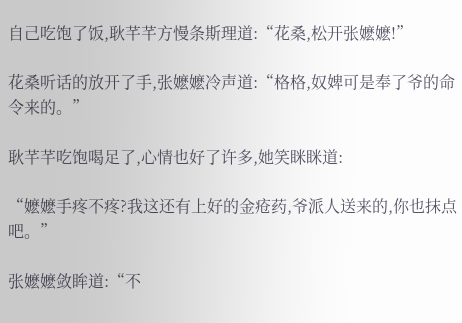自己吃饱了饭,耿芊芊方慢条斯理道:“花桑,松开张嬷嬷!”

花桑听话的放开了手,张嬷嬷冷声道:“格格,奴婢可是奉了爷的命令来的。”

耿芊芊吃饱喝足了,心情也好了许多,她笑眯眯道:

“嬷嬷手疼不疼?我这还有上好的金疮药,爷派人送来的,你也抹点吧。”

张嬷嬷敛眸道:“不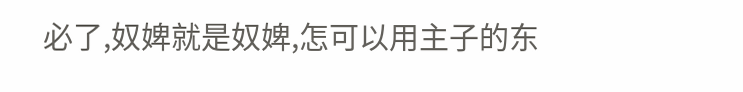必了,奴婢就是奴婢,怎可以用主子的东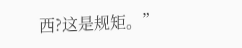西?这是规矩。”